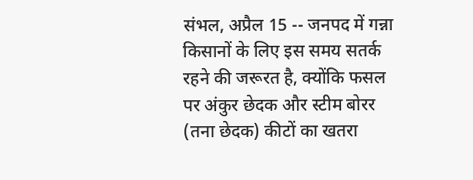संभल, अप्रैल 15 -- जनपद में गन्ना किसानों के लिए इस समय सतर्क रहने की जरूरत है, क्योंकि फसल पर अंकुर छेदक और स्टीम बोरर (तना छेदक) कीटों का खतरा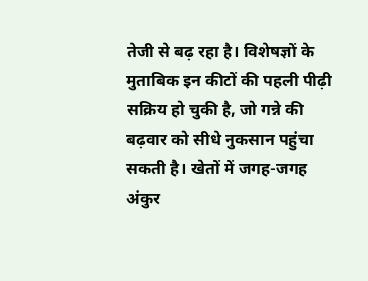तेजी से बढ़ रहा है। विशेषज्ञों के मुताबिक इन कीटों की पहली पीढ़ी सक्रिय हो चुकी है, जो गन्ने की बढ़वार को सीधे नुकसान पहुंचा सकती है। खेतों में जगह-जगह अंकुर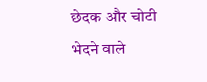छेदक और चोटी भेदने वाले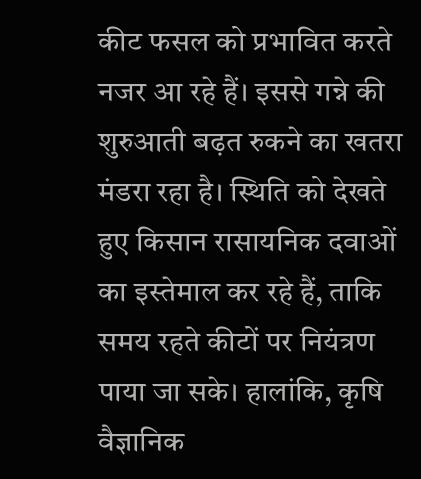कीट फसल को प्रभावित करते नजर आ रहे हैं। इससे गन्ने की शुरुआती बढ़त रुकने का खतरा मंडरा रहा है। स्थिति को देखते हुए किसान रासायनिक दवाओं का इस्तेमाल कर रहे हैं, ताकि समय रहते कीटों पर नियंत्रण पाया जा सके। हालांकि, कृषि वैज्ञानिक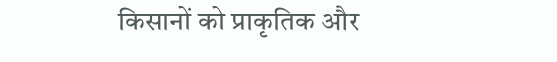किसानों को प्राकृतिक और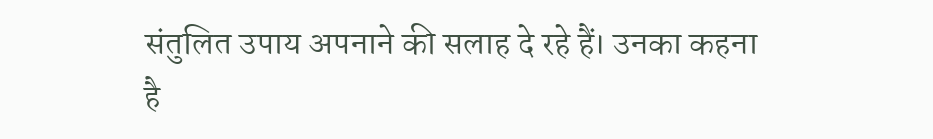संतुलित उपाय अपनाने की सलाह दे रहे हैं। उनका कहना है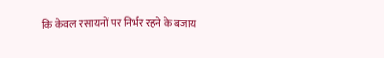कि केवल रसायनों पर निर्भर रहने के बजाय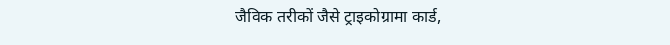जैविक तरीकों जैसे ट्राइकोग्रामा कार्ड,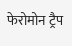फेरोमोन ट्रैप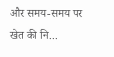और समय-समय पर खेत की नि...